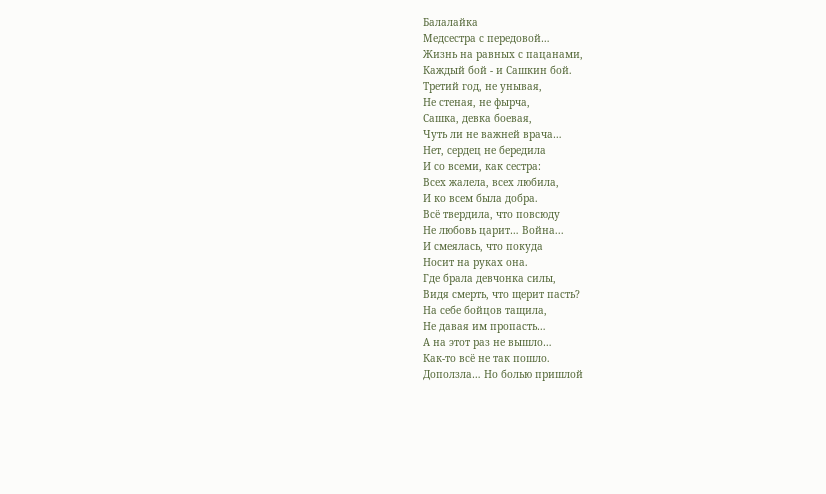Балалайка
Медсестра с передовой…
Жизнь на равных с пацанами,
Каждый бой - и Сашкин бой.
Третий год, не унывая,
Не стеная, не фырча,
Сашка, девка боевая,
Чуть ли не важней врача…
Нет, сердец не бередила
И со всеми, как сестра:
Всех жалела, всех любила,
И ко всем была добра.
Всё твердила, что повсюду
Не любовь царит… Война...
И смеялась, что покуда
Носит на руках она.
Где брала девчонка силы,
Видя смерть, что щерит пасть?
На себе бойцов тащила,
Не давая им пропасть…
А на этот раз не вышло…
Как-то всё не так пошло.
Доползла… Но болью пришлой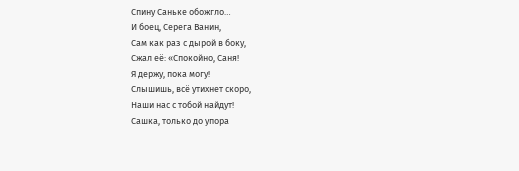Спину Саньке обожгло…
И боец, Серега Ванин,
Сам как раз с дырой в боку,
Сжал её: «Спокойно, Саня!
Я держу, пока могу!
Слышишь, всё утихнет скоро,
Наши нас с тобой найдут!
Сашка, только до упора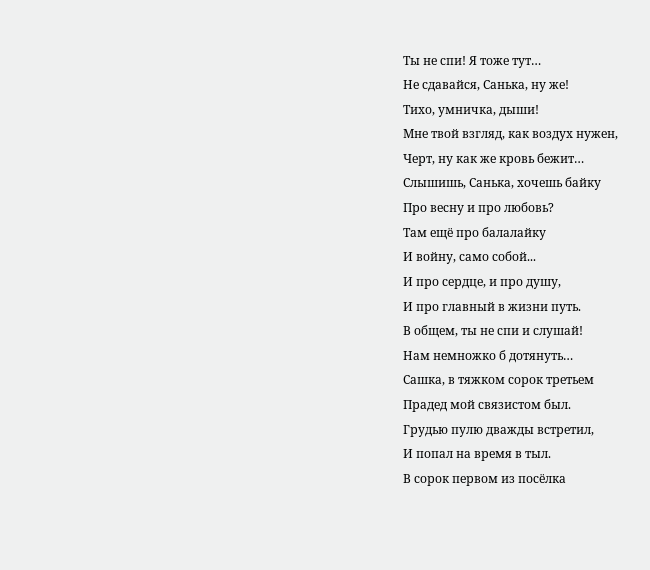Ты не спи! Я тоже тут…
Не сдавайся, Санька, ну же!
Тихо, умничка, дыши!
Мне твой взгляд, как воздух нужен,
Черт, ну как же кровь бежит…
Слышишь, Санька, хочешь байку
Про весну и про любовь?
Там ещё про балалайку
И войну, само собой...
И про сердце, и про душу,
И про главный в жизни путь.
В общем, ты не спи и слушай!
Нам немножко б дотянуть…
Сашка, в тяжком сорок третьем
Прадед мой связистом был.
Грудью пулю дважды встретил,
И попал на время в тыл.
В сорок первом из посёлка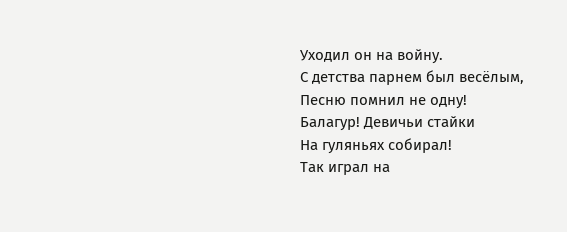Уходил он на войну.
С детства парнем был весёлым,
Песню помнил не одну!
Балагур! Девичьи стайки
На гуляньях собирал!
Так играл на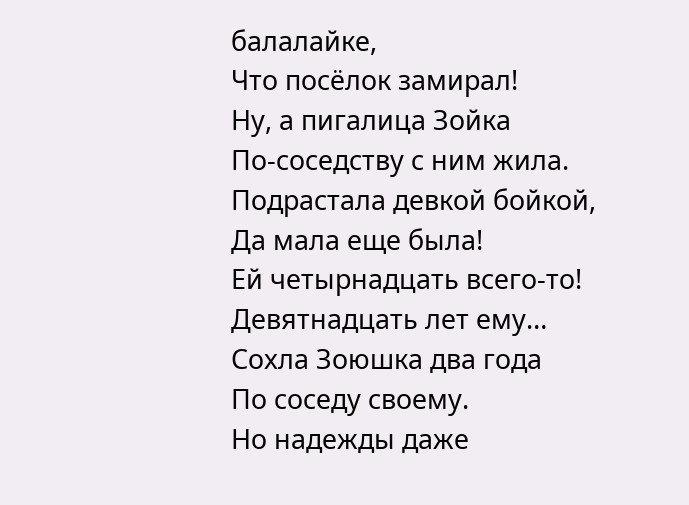балалайке,
Что посёлок замирал!
Ну, а пигалица Зойка
По-соседству с ним жила.
Подрастала девкой бойкой,
Да мала еще была!
Ей четырнадцать всего-то!
Девятнадцать лет ему…
Сохла Зоюшка два года
По соседу своему.
Но надежды даже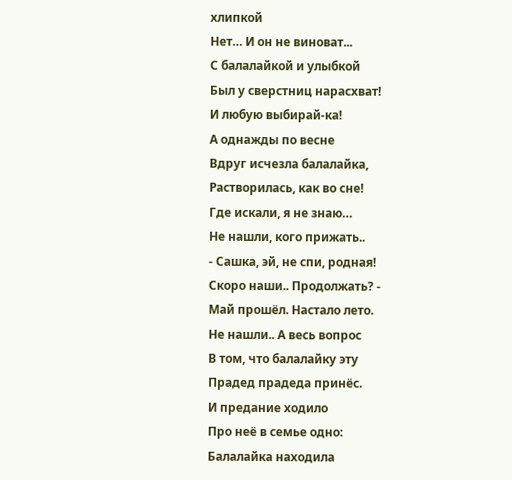хлипкой
Нет… И он не виноват...
С балалайкой и улыбкой
Был у сверстниц нарасхват!
И любую выбирай-ка!
А однажды по весне
Вдруг исчезла балалайка,
Растворилась, как во сне!
Где искали, я не знаю…
Не нашли, кого прижать..
- Сашка, эй, не спи, родная!
Скоро наши.. Продолжать? -
Май прошёл. Настало лето.
Не нашли.. А весь вопрос
В том, что балалайку эту
Прадед прадеда принёс.
И предание ходило
Про неё в семье одно:
Балалайка находила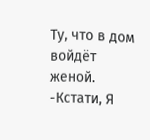Ту, что в дом войдёт женой.
-Кстати, Я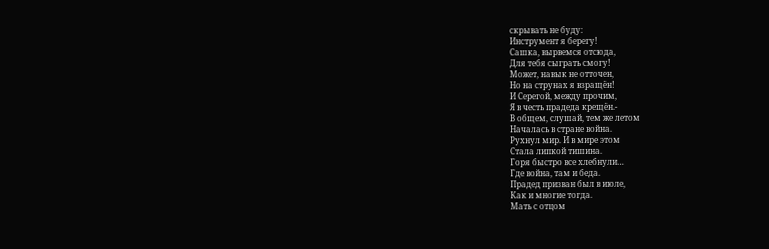скрывать не буду:
Инструмент я берегу!
Сашка, вырвемся отсюда,
Для тебя сыграть смогу!
Может, навык не отточен,
Но на струнах я взращён!
И Серегой, между прочим,
Я в честь прадеда крещён.-
В общем, слушай, тем же летом
Началась в стране война.
Рухнул мир. И в мире этом
Стала липкой тишина.
Горя быстро все хлебнули…
Где война, там и беда.
Прадед призван был в июле,
Как и многие тогда.
Мать с отцом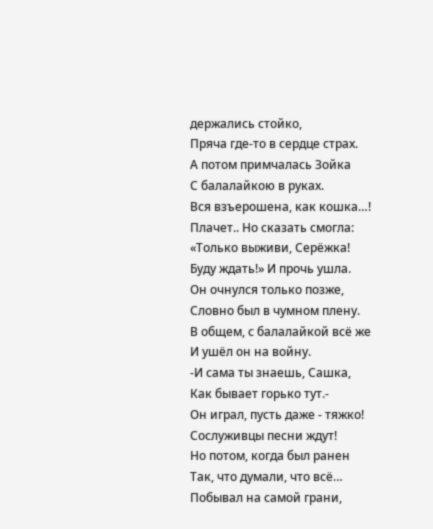держались стойко,
Пряча где-то в сердце страх.
А потом примчалась Зойка
С балалайкою в руках.
Вся взъерошена, как кошка…!
Плачет.. Но сказать смогла:
«Только выживи, Серёжка!
Буду ждать!» И прочь ушла.
Он очнулся только позже,
Словно был в чумном плену.
В общем, с балалайкой всё же
И ушёл он на войну.
-И сама ты знаешь, Сашка,
Как бывает горько тут.-
Он играл, пусть даже - тяжко!
Сослуживцы песни ждут!
Но потом, когда был ранен
Так, что думали, что всё…
Побывал на самой грани,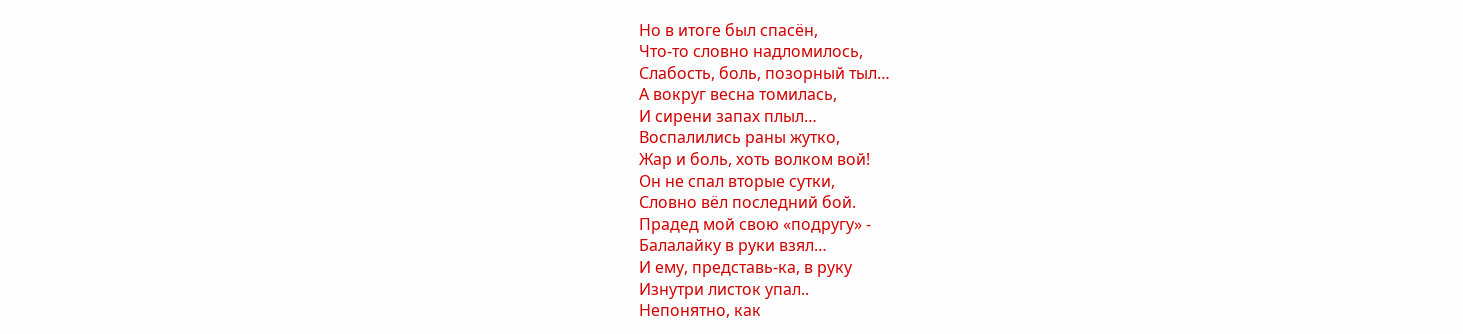Но в итоге был спасён,
Что-то словно надломилось,
Слабость, боль, позорный тыл…
А вокруг весна томилась,
И сирени запах плыл…
Воспалились раны жутко,
Жар и боль, хоть волком вой!
Он не спал вторые сутки,
Словно вёл последний бой.
Прадед мой свою «подругу» -
Балалайку в руки взял…
И ему, представь-ка, в руку
Изнутри листок упал..
Непонятно, как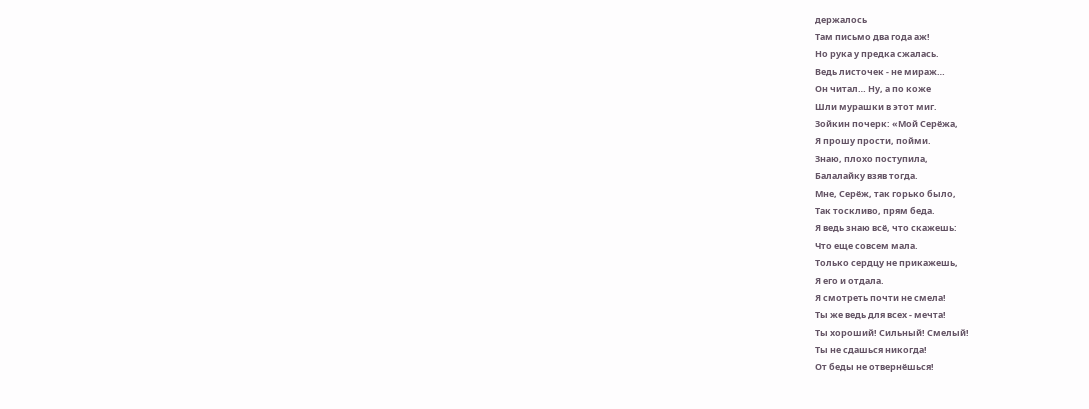держалось
Там письмо два года аж!
Но рука у предка сжалась.
Ведь листочек - не мираж…
Он читал… Ну, а по коже
Шли мурашки в этот миг.
Зойкин почерк: «Мой Серёжа,
Я прошу прости, пойми.
Знаю, плохо поступила,
Балалайку взяв тогда.
Мне, Серёж, так горько было,
Так тоскливо, прям беда.
Я ведь знаю всё, что скажешь:
Что еще совсем мала.
Только сердцу не прикажешь,
Я его и отдала.
Я смотреть почти не смела!
Ты же ведь для всех - мечта!
Ты хороший! Сильный! Смелый!
Ты не сдашься никогда!
От беды не отвернёшься!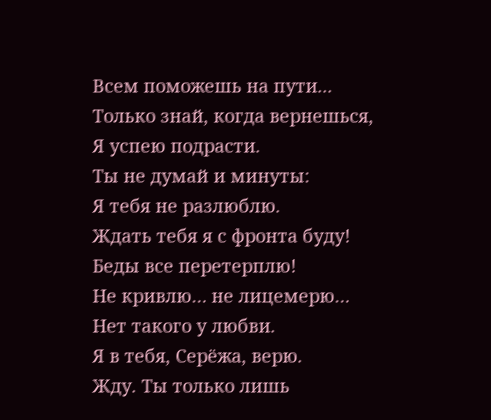Всем поможешь на пути...
Только знай, когда вернешься,
Я успею подрасти.
Ты не думай и минуты:
Я тебя не разлюблю.
Ждать тебя я с фронта буду!
Беды все перетерплю!
Не кривлю… не лицемерю…
Нет такого у любви.
Я в тебя, Серёжа, верю.
Жду. Ты только лишь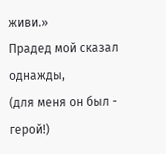живи.»
Прадед мой сказал однажды,
(для меня он был - герой!)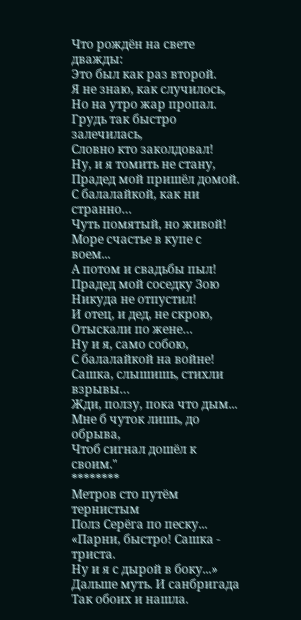Что рождён на свете дважды:
Это был как раз второй.
Я не знаю, как случилось,
Но на утро жар пропал.
Грудь так быстро залечилась,
Словно кто заколдовал!
Ну, и я томить не стану,
Прадед мой пришёл домой.
С балалайкой, как ни странно…
Чуть помятый, но живой!
Море счастье в купе с воем...
А потом и свадьбы пыл!
Прадед мой соседку Зою
Никуда не отпустил!
И отец, и дед, не скрою,
Отыскали по жене…
Ну и я, само собою,
С балалайкой на войне!
Сашка, слышишь, стихли взрывы…
Жди, ползу, пока что дым...
Мне б чуток лишь, до обрыва,
Чтоб сигнал дошёл к своим."
********
Метров сто путём тернистым
Полз Серёга по песку...
«Парни, быстро! Сашка - триста.
Ну и я с дырой в боку...»
Дальше муть. И санбригада
Так обоих и нашла.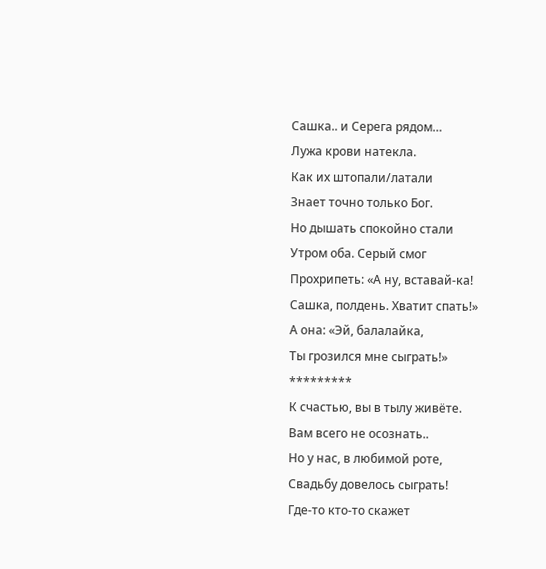Сашка.. и Серега рядом…
Лужа крови натекла.
Как их штопали/латали
Знает точно только Бог.
Но дышать спокойно стали
Утром оба. Серый смог
Прохрипеть: «А ну, вставай-ка!
Сашка, полдень. Хватит спать!»
А она: «Эй, балалайка,
Ты грозился мне сыграть!»
*********
К счастью, вы в тылу живёте.
Вам всего не осознать..
Но у нас, в любимой роте,
Свадьбу довелось сыграть!
Где-то кто-то скажет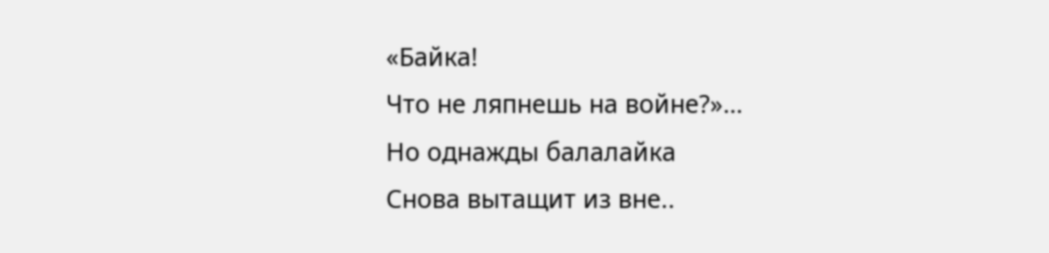«Байка!
Что не ляпнешь на войне?»…
Но однажды балалайка
Снова вытащит из вне..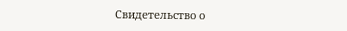Свидетельство о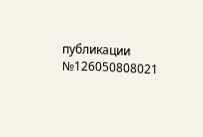публикации №126050808021